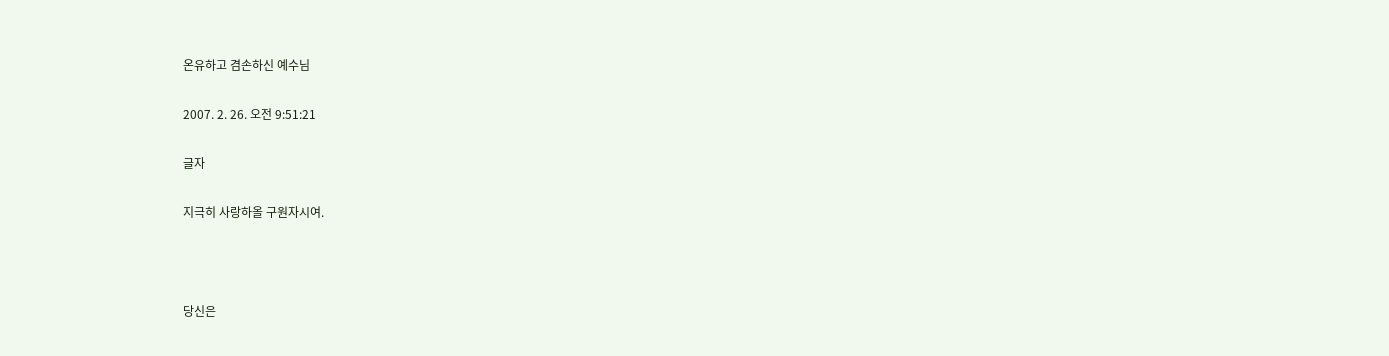온유하고 겸손하신 예수님

2007. 2. 26. 오전 9:51:21

글자

지극히 사랑하올 구원자시여.



당신은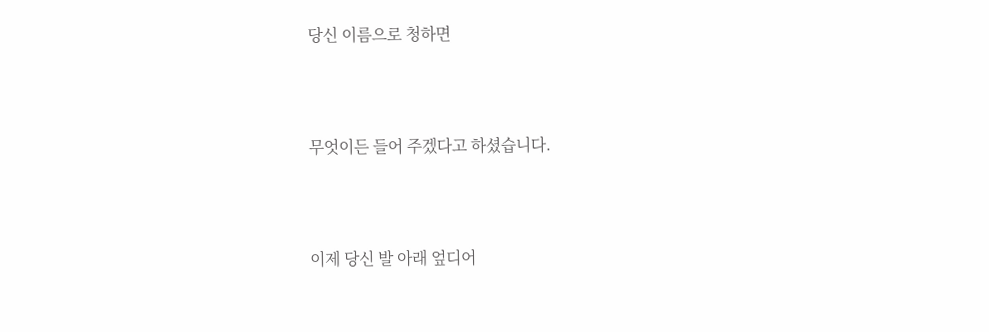당신 이름으로 청하면



무엇이든 들어 주겠다고 하셨습니다.



이제 당신 발 아래 엎디어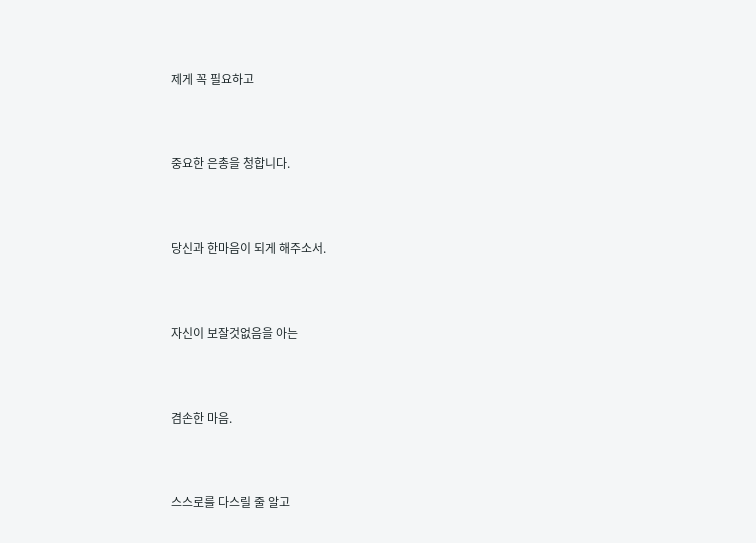제게 꼭 필요하고



중요한 은총을 청합니다.



당신과 한마음이 되게 해주소서.



자신이 보잘것없음을 아는



겸손한 마음.



스스로를 다스릴 줄 알고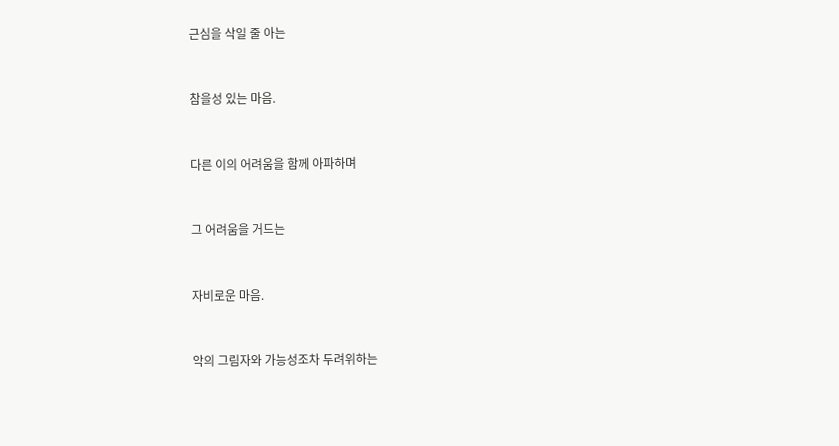근심을 삭일 줄 아는



참을성 있는 마음.



다른 이의 어려움을 함께 아파하며



그 어려움을 거드는



자비로운 마음.



악의 그림자와 가능성조차 두려위하는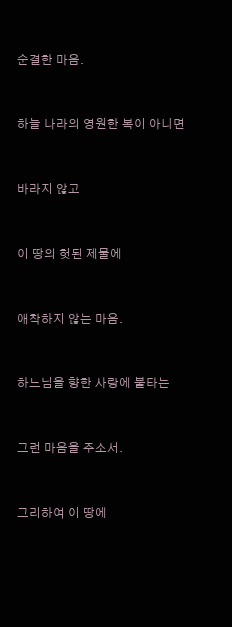순결한 마음.



하늘 나라의 영원한 복이 아니면



바라지 않고



이 땅의 헛된 제물에



애착하지 않는 마음.



하느님을 향한 사랑에 불타는



그런 마음을 주소서.



그리하여 이 땅에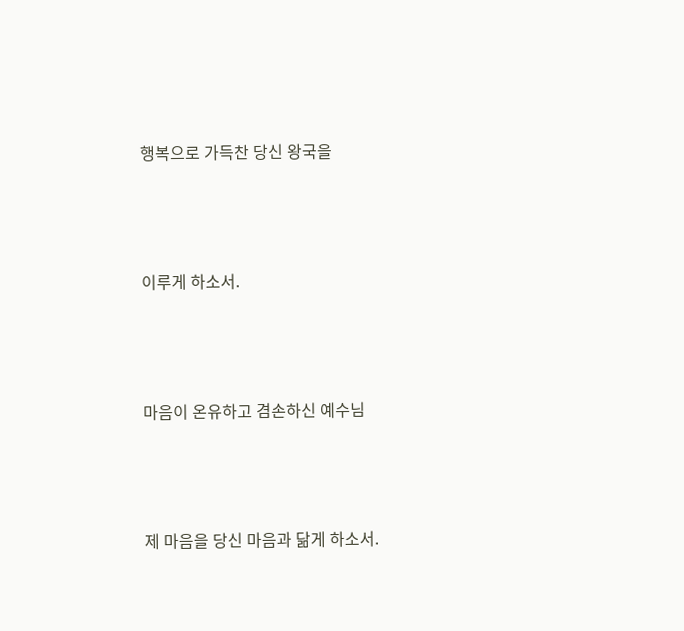행복으로 가득찬 당신 왕국을



이루게 하소서.



마음이 온유하고 겸손하신 예수님



제 마음을 당신 마음과 닮게 하소서.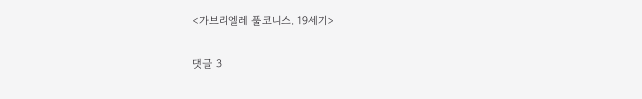<가브리엘레 풀코니스. 19세기>

댓글 3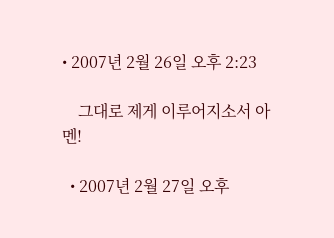• 2007년 2월 26일 오후 2:23

    그대로 제게 이루어지소서 아멘!

  • 2007년 2월 27일 오후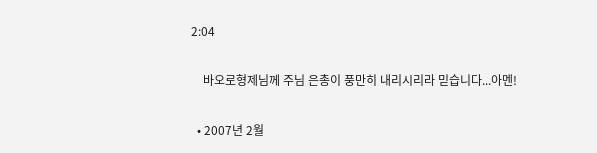2:04

    바오로형제님께 주님 은총이 풍만히 내리시리라 믿습니다...아멘!

  • 2007년 2월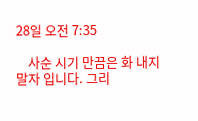28일 오전 7:35

    사순 시기 만끔은 화 내지말자 입니다. 그리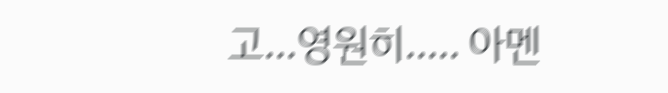고...영원히..... 아멘